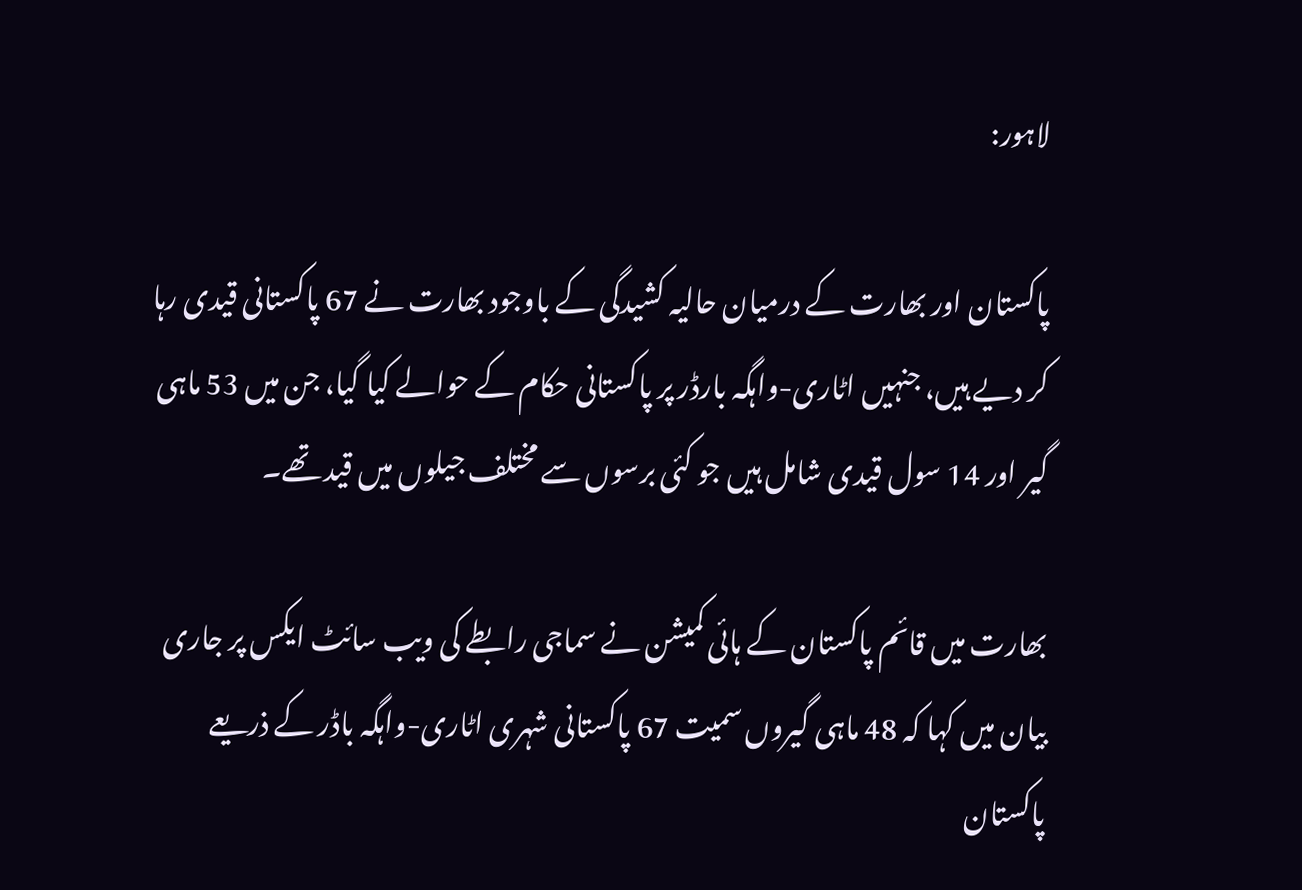لاہور:

پاکستان اور بھارت کے درمیان حالیہ کشیدگی کے باوجود بھارت نے 67 پاکستانی قیدی رہا کر دیے ہیں، جنہیں اٹاری-واہگہ بارڈر پر پاکستانی حکام کے حوالے کیا گیا، جن میں 53 ماہی گیر اور 14 سول قیدی شامل ہیں جو کئی برسوں سے مختلف جیلوں میں قید تھے۔

بھارت میں قائم پاکستان کے ہائی کمیشن نے سماجی رابطے کی ویب سائٹ ایکس پر جاری بیان میں کہا کہ 48 ماہی گیروں سمیت 67 پاکستانی شہری اٹاری-واہگہ باڈر کے ذریعے پاکستان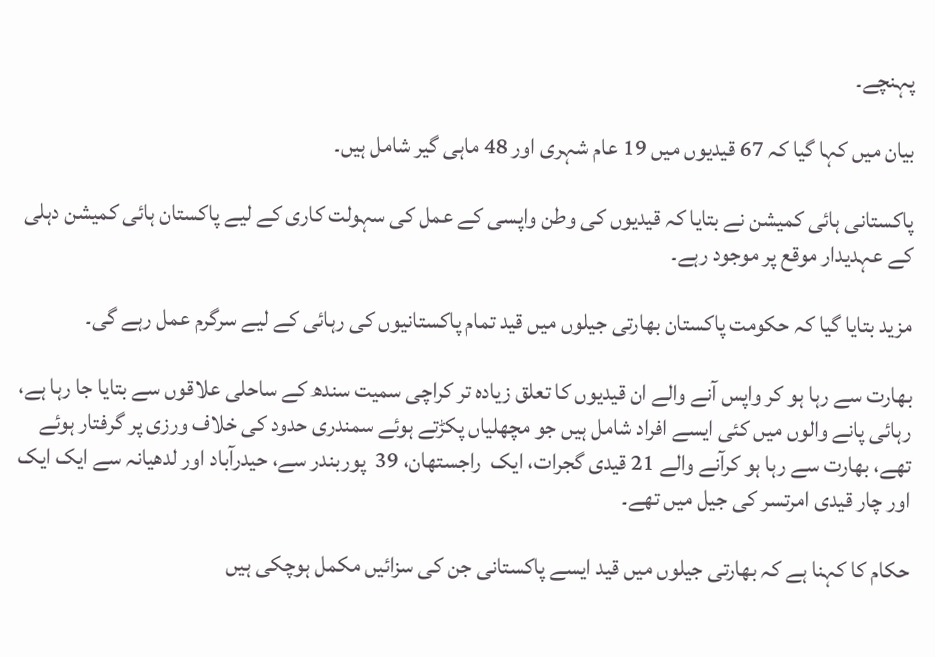پہنچے۔

بیان میں کہا گیا کہ 67 قیدیوں میں 19 عام شہری اور 48 ماہی گیر شامل ہیں۔

پاکستانی ہائی کمیشن نے بتایا کہ قیدیوں کی وطن واپسی کے عمل کی سہولت کاری کے لیے پاکستان ہائی کمیشن دہلی کے عہدیدار موقع پر موجود رہے۔

مزید بتایا گیا کہ حکومت پاکستان بھارتی جیلوں میں قید تمام پاکستانیوں کی رہائی کے لیے سرگرم عمل رہے گی۔

بھارت سے رہا ہو کر واپس آنے والے ان قیدیوں کا تعلق زیادہ تر کراچی سمیت سندھ کے ساحلی علاقوں سے بتایا جا رہا ہے، رہائی پانے والوں میں کئی ایسے افراد شامل ہیں جو مچھلیاں پکڑتے ہوئے سمندری حدود کی خلاف ورزی پر گرفتار ہوئے تھے، بھارت سے رہا ہو کرآنے والے 21 قیدی گجرات، ایک  راجستھان، 39  پوربندر سے، حیدرآباد اور لدھیانہ سے ایک ایک اور چار قیدی امرتسر کی جیل میں تھے۔

حکام کا کہنا ہے کہ بھارتی جیلوں میں قید ایسے پاکستانی جن کی سزائیں مکمل ہوچکی ہیں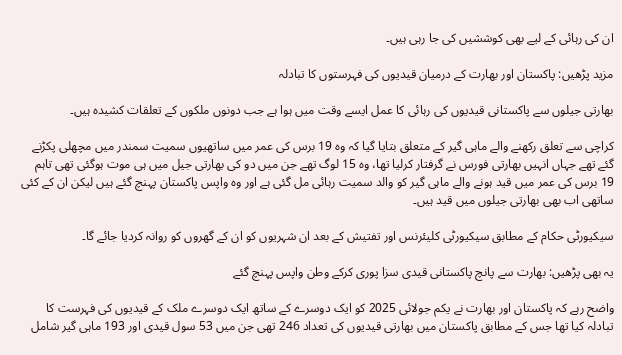ان کی رہائی کے لیے بھی کوششیں کی جا رہی ہیں۔

مزید پڑھیں: پاکستان اور بھارت کے درمیان قیدیوں کی فہرستوں کا تبادلہ

بھارتی جیلوں سے پاکستانی قیدیوں کی رہائی کا عمل ایسے وقت میں ہوا ہے جب دونوں ملکوں کے تعلقات کشیدہ ہیں۔

کراچی سے تعلق رکھنے والے ماہی گیر کے متعلق بتایا گیا کہ وہ 19 برس کی عمر میں ساتھیوں سمیت سمندر میں مچھلی پکڑنے گئے تھے جہاں انہیں بھارتی فورس نے گرفتار کرلیا تھا، وہ 15 لوگ تھے جن میں دو کی بھارتی جیل میں ہی موت ہوگئی تھی تاہم 19 برس کی عمر میں قید ہونے والے ماہی گیر کو والد سمیت رہائی مل گئی ہے اور وہ واپس پاکستان پہنچ گئے ہیں لیکن ان کے کئی ساتھی اب بھی بھارتی جیلوں میں قید ہیں۔

سیکیورٹی حکام کے مطابق سیکیورٹی کلیئرنس اور تفتیش کے بعد ان شہریوں کو ان کے گھروں کو روانہ کردیا جائے گا۔

یہ بھی پڑھیں: بھارت سے پانچ پاکستانی قیدی سزا پوری کرکے وطن واپس پہنچ گئے

واضح رہے کہ پاکستان اور بھارت نے یکم جولائی 2025 کو ایک دوسرے کے ساتھ ایک دوسرے ملک کے قیدیوں کی فہرست کا تبادلہ کیا تھا جس کے مطابق پاکستان میں بھارتی قیدیوں کی تعداد 246 تھی جن میں 53 سول قیدی اور 193 ماہی گیر شامل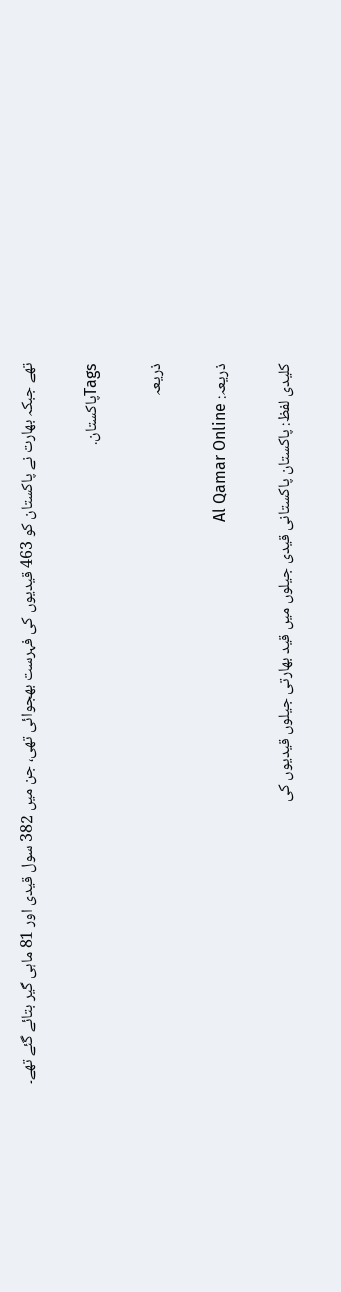تھے جبکہ بھارت نے پاکستان کو 463 قیدیوں کی فہرست بھجوائی تھی، جن میں 382 سول قیدی اور 81 ماہی گیر بتائے گئے تھے۔

Tagsپاکستان.

ذریعہ

ذریعہ: Al Qamar Online

کلیدی لفظ: پاکستان پاکستانی قیدی جیلوں میں قید بھارتی جیلوں قیدیوں کی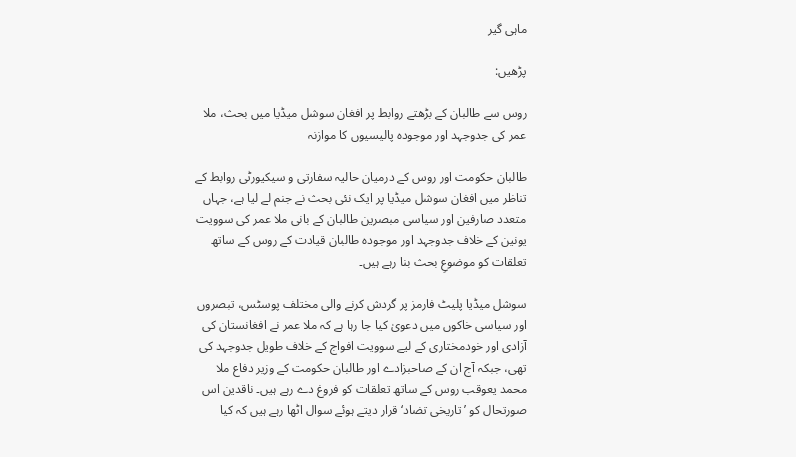ماہی گیر

پڑھیں:

روس سے طالبان کے بڑھتے روابط پر افغان سوشل میڈیا میں بحث، ملا عمر کی جدوجہد اور موجودہ پالیسیوں کا موازنہ

طالبان حکومت اور روس کے درمیان حالیہ سفارتی و سیکیورٹی روابط کے تناظر میں افغان سوشل میڈیا پر ایک نئی بحث نے جنم لے لیا ہے، جہاں متعدد صارفین اور سیاسی مبصرین طالبان کے بانی ملا عمر کی سوویت یونین کے خلاف جدوجہد اور موجودہ طالبان قیادت کے روس کے ساتھ تعلقات کو موضوعِ بحث بنا رہے ہیں۔

سوشل میڈیا پلیٹ فارمز پر گردش کرنے والی مختلف پوسٹس، تبصروں اور سیاسی خاکوں میں دعویٰ کیا جا رہا ہے کہ ملا عمر نے افغانستان کی آزادی اور خودمختاری کے لیے سوویت افواج کے خلاف طویل جدوجہد کی تھی، جبکہ آج ان کے صاحبزادے اور طالبان حکومت کے وزیر دفاع ملا محمد یعوقب روس کے ساتھ تعلقات کو فروغ دے رہے ہیں۔ ناقدین اس صورتحال کو ’تاریخی تضاد‘ قرار دیتے ہوئے سوال اٹھا رہے ہیں کہ کیا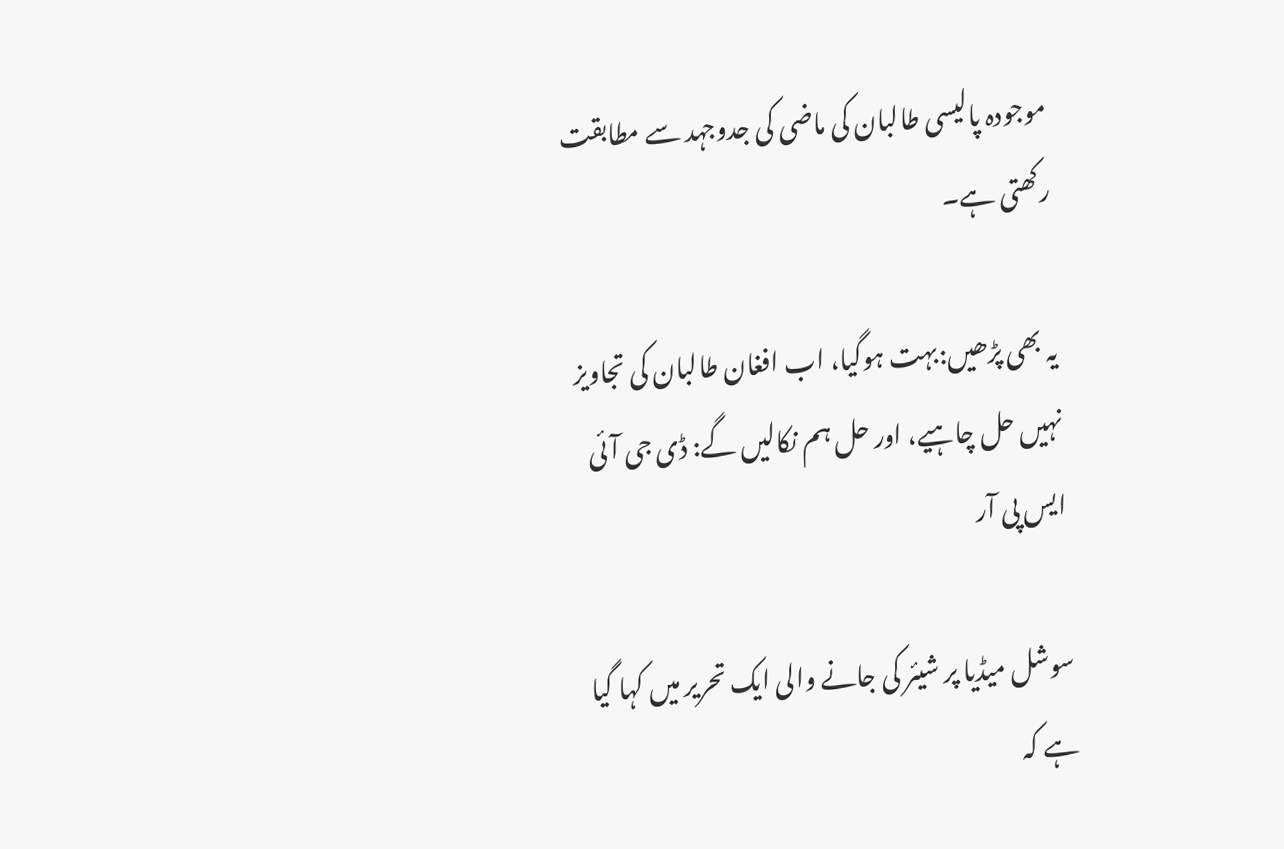موجودہ پالیسی طالبان کی ماضی کی جدوجہد سے مطابقت رکھتی ہے۔

یہ بھی پڑھیں:بہت ہوگیا، اب افغان طالبان کی تجاویز نہیں حل چاہیے، اور حل ہم نکالیں گے: ڈی جی آئی ایس پی آر

سوشل میڈیا پر شیئر کی جانے والی ایک تحریر میں کہا گیا ہے کہ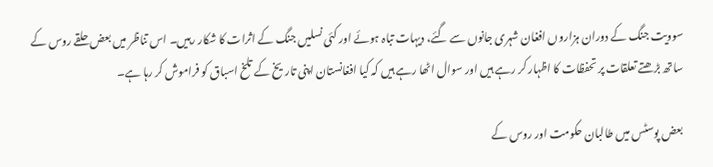سوویت جنگ کے دوران ہزاروں افغان شہری جانوں سے گئے، دیہات تباہ ہوئے اور کئی نسلیں جنگ کے اثرات کا شکار رہیں۔ اس تناظر میں بعض حلقے روس کے ساتھ بڑھتے تعلقات پر تحفظات کا اظہار کر رہے ہیں اور سوال اٹھا رہے ہیں کہ کیا افغانستان اپنی تاریخ کے تلخ اسباق کو فراموش کر رہا ہے۔

بعض پوسٹس میں طالبان حکومت اور روس کے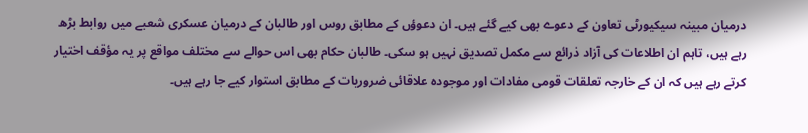درمیان مبینہ سیکیورٹی تعاون کے دعوے بھی کیے گئے ہیں۔ ان دعوؤں کے مطابق روس اور طالبان کے درمیان عسکری شعبے میں روابط بڑھ رہے ہیں، تاہم ان اطلاعات کی آزاد ذرائع سے مکمل تصدیق نہیں ہو سکی۔ طالبان حکام بھی اس حوالے سے مختلف مواقع پر یہ مؤقف اختیار کرتے رہے ہیں کہ ان کے خارجہ تعلقات قومی مفادات اور موجودہ علاقائی ضروریات کے مطابق استوار کیے جا رہے ہیں۔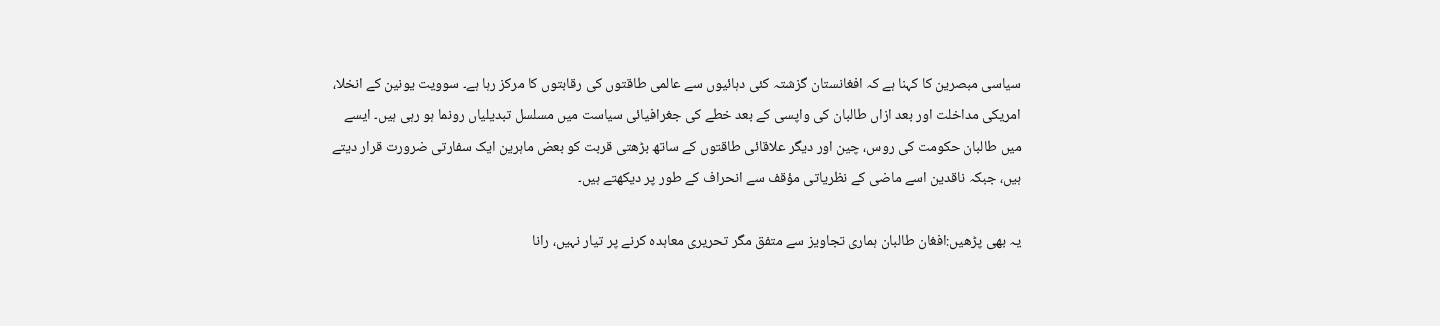سیاسی مبصرین کا کہنا ہے کہ افغانستان گزشتہ کئی دہائیوں سے عالمی طاقتوں کی رقابتوں کا مرکز رہا ہے۔ سوویت یونین کے انخلا، امریکی مداخلت اور بعد ازاں طالبان کی واپسی کے بعد خطے کی جغرافیائی سیاست میں مسلسل تبدیلیاں رونما ہو رہی ہیں۔ ایسے میں طالبان حکومت کی روس، چین اور دیگر علاقائی طاقتوں کے ساتھ بڑھتی قربت کو بعض ماہرین ایک سفارتی ضرورت قرار دیتے ہیں، جبکہ ناقدین اسے ماضی کے نظریاتی مؤقف سے انحراف کے طور پر دیکھتے ہیں۔

یہ بھی پڑھیں:افغان طالبان ہماری تجاویز سے متفق مگر تحریری معاہدہ کرنے پر تیار نہیں، رانا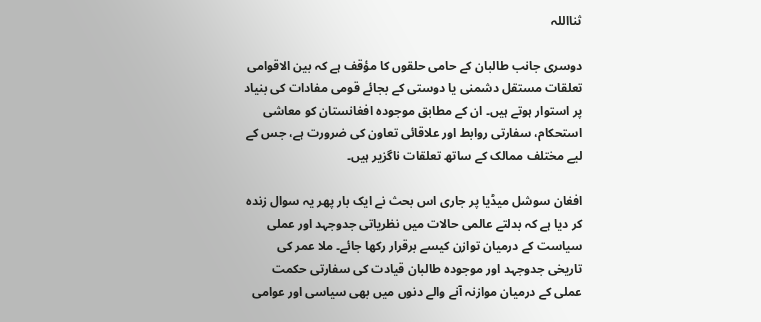ثنااللہ

دوسری جانب طالبان کے حامی حلقوں کا مؤقف ہے کہ بین الاقوامی تعلقات مستقل دشمنی یا دوستی کے بجائے قومی مفادات کی بنیاد پر استوار ہوتے ہیں۔ ان کے مطابق موجودہ افغانستان کو معاشی استحکام، سفارتی روابط اور علاقائی تعاون کی ضرورت ہے، جس کے لیے مختلف ممالک کے ساتھ تعلقات ناگزیر ہیں۔

افغان سوشل میڈیا پر جاری اس بحث نے ایک بار پھر یہ سوال زندہ کر دیا ہے کہ بدلتے عالمی حالات میں نظریاتی جدوجہد اور عملی سیاست کے درمیان توازن کیسے برقرار رکھا جائے۔ ملا عمر کی تاریخی جدوجہد اور موجودہ طالبان قیادت کی سفارتی حکمت عملی کے درمیان موازنہ آنے والے دنوں میں بھی سیاسی اور عوامی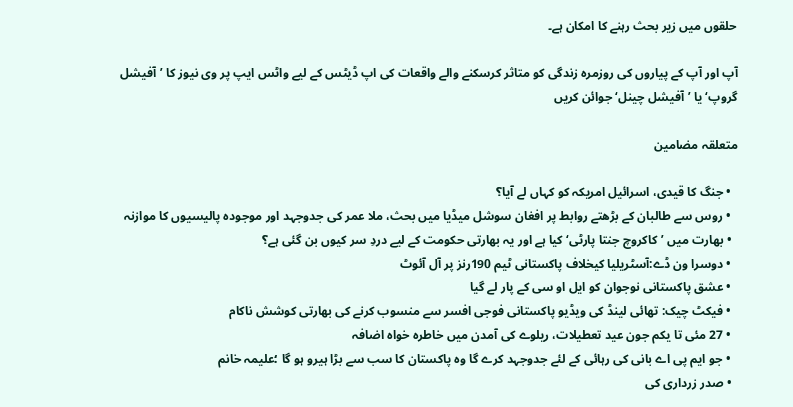حلقوں میں زیر بحث رہنے کا امکان ہے۔

آپ اور آپ کے پیاروں کی روزمرہ زندگی کو متاثر کرسکنے والے واقعات کی اپ ڈیٹس کے لیے واٹس ایپ پر وی نیوز کا ’آفیشل گروپ‘ یا ’آفیشل چینل‘ جوائن کریں

متعلقہ مضامین

  • جنگ کا قیدی، اسرائیل امریکہ کو کہاں لے آیا؟
  • روس سے طالبان کے بڑھتے روابط پر افغان سوشل میڈیا میں بحث، ملا عمر کی جدوجہد اور موجودہ پالیسیوں کا موازنہ
  • بھارت میں ’کاکروچ جنتا پارٹی‘ کیا ہے اور یہ بھارتی حکومت کے لیے دردِ سر کیوں بن گئی ہے؟
  • دوسرا ون ڈے:آسٹریلیا کیخلاف پاکستانی ٹیم 190رنز پر آل آئوٹ
  • عشق پاکستانی نوجوان کو ایل او سی کے پار لے گیا
  • فیکٹ چیک: تھائی لینڈ کی ویڈیو پاکستانی فوجی افسر سے منسوب کرنے کی بھارتی کوشش ناکام
  • 27 مئی تا یکم جون عید تعطیلات، ریلوے کی آمدن میں خاطرہ خواہ اضافہ
  • جو ایم پی اے بانی کی رہائی کے لئے جدوجہد کرے گا وہ پاکستان کا سب سے بڑا ہیرو ہو گا ؛علیمہ خانم
  • صدر زرداری کی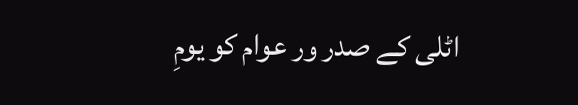اٹلی کے صدر ور عوام کو یومِ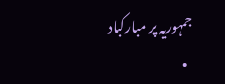جمہوریہ پر مبارکباد
  •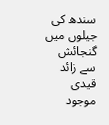سندھ کی جیلوں میں گنجائش سے زائد قیدی موجود